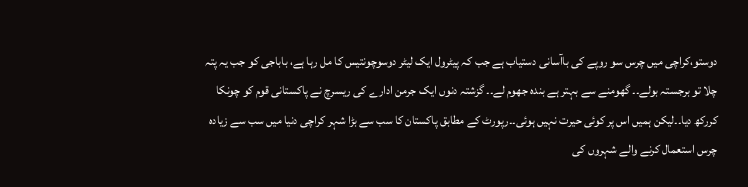دوستو،کراچی میں چرس سو روپے کی باآسانی دستیاب ہے جب کہ پیٹرول ایک لیٹر دوسوچونتیس کا مل رہا ہے، باباجی کو جب یہ پتہ چلا تو برجستہ بولے۔۔ گھومنے سے بہتر ہے بندہ جھوم لے۔۔ گزشتہ دنوں ایک جرمن ادارے کی ریسرچ نے پاکستانی قوم کو چونکا کررکھ دیا۔۔لیکن ہمیں اس پر کوئی حیرت نہیں ہوئی۔۔رپورٹ کے مطابق پاکستان کا سب سے بڑا شہر کراچی دنیا میں سب سے زیادہ چرس استعمال کرنے والے شہروں کی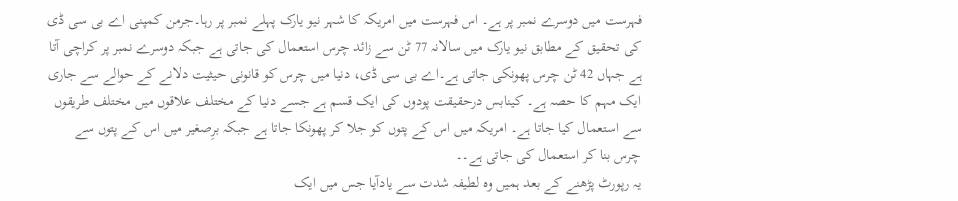فہرست میں دوسرے نمبر پر ہے۔ اس فہرست میں امریکہ کا شہر نیو یارک پہلے نمبر پر رہا۔جرمن کمپنی اے بی سی ڈی کی تحقیق کے مطابق نیو یارک میں سالانہ 77 ٹن سے زائد چرس استعمال کی جاتی ہے جبکہ دوسرے نمبر پر کراچی آتا ہے جہاں 42 ٹن چرس پھونکی جاتی ہے۔اے بی سی ڈی، دنیا میں چرس کو قانونی حیثیت دلانے کے حوالے سے جاری ایک مہم کا حصہ ہے۔ کینابس درحقیقت پودوں کی ایک قسم ہے جسے دنیا کے مختلف علاقوں میں مختلف طریقوں سے استعمال کیا جاتا ہے۔ امریکہ میں اس کے پتوں کو جلا کر پھونکا جاتا ہے جبکہ برِصغیر میں اس کے پتوں سے چرس بنا کر استعمال کی جاتی ہے۔۔
یہ رپورٹ پڑھنے کے بعد ہمیں وہ لطیفہ شدت سے یادآیا جس میں ایک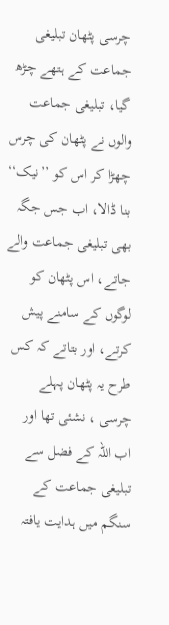چرسی پٹھان تبلیغی جماعت کے ہتھے چڑھ گیا، تبلیغی جماعت والوں نے پٹھان کی چرس چھڑا کر اس کو ’’نیک‘‘ بنا ڈالا، اب جس جگہ بھی تبلیغی جماعت والے جاتے، اس پٹھان کو لوگوں کے سامنے پیش کرتے، اور بتاتے کہ کس طرح یہ پٹھان پہلے چرسی ، نشئی تھا اور اب اللہ کے فضل سے تبلیغی جماعت کے سنگم میں ہدایت یافتہ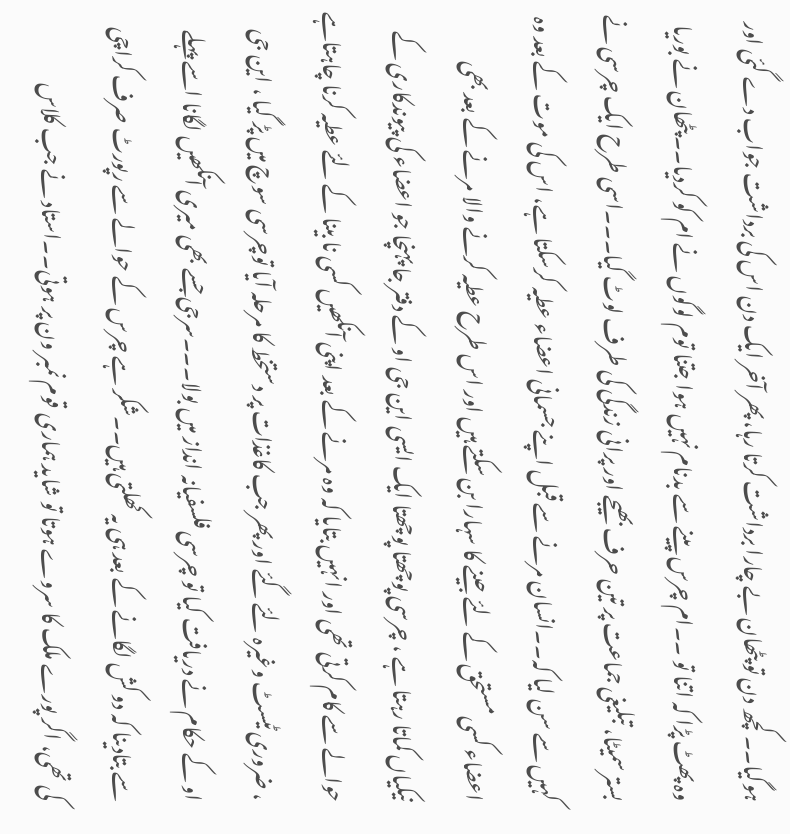ہوگیا۔۔ کچھ دن تو پٹھان بے چارا برداشت کرتا رہا، پھر آخر ایک دن اس کی برداشت جواب دے گئی اور وہ پھٹ پڑا کہ اتنا تو ۔۔ام چرس پینے سے بدنام نہیں ہوا جتنا توم لوگوں نے ام کو کردیا۔۔ پٹھان نے بوریا بستر سمیٹا، تبلیغی جماعت پر تین حرف بھیجے اور پرانی زندگی کی طرف لوٹ گیا۔۔۔اسی طرح ایک چرسی نے کہیں سے سن لیا کہ۔۔انسان مرنے سے قبل اپنے جسمانی اعضاء عطیہ کرسکتا ہے، اس کی موت کے بعد وہ اعضاء کسی مستحق کے لئے جینے کا سہارا بن سکتے ہیں اور اس طرح عطیہ کرنے والا مرنے کے بعد بھی نیکیاں کماتا رہتا ہے ، چرسی پوچھتا پوچھتا ایک ایسی این جی او کے دفتر جا پہنچا جو اعضاء کی پیوندکاری کے حوالے سے کام کرتی تھی اور انہیں بتایا کہ وہ مرنے کے بعد اپنی آنکھیں کسی نا بینا کے لئے عطیہ کرنا چاہتاہے ، ضروری ٹیسٹ وغیرہ لئے گئے اور پھر جب کاغذات پر دستخط کا مرحلہ آیا توچرسی سوچ میں پڑ گیا ، این جی او کے حکام نے دریافت کیا تو چرسی فلسفیانہ انداز میں بولا۔۔۔سرجی جسے بھی میری آنکھیں لگانا اسے پہلے سے بتادینا کہ دو کش لگانے کے بعد ہی یہ کھلتی ہیں۔۔شکر ہے چرس کے حوالے سے رپورٹ صرف کراچی کی تھی، اگر پورے ملک کا سروے ہوتا تو شاید ہماری قوم نمبر ون پر ہوتی۔۔استاد نے جب کلاس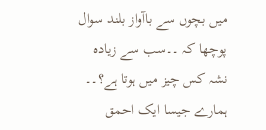میں بچوں سے باآواز بلند سوال پوچھا کہ ۔۔سب سے زیادہ نشہ کس چیز میں ہوتا ہے؟۔۔ ہمارے جیسا ایک احمق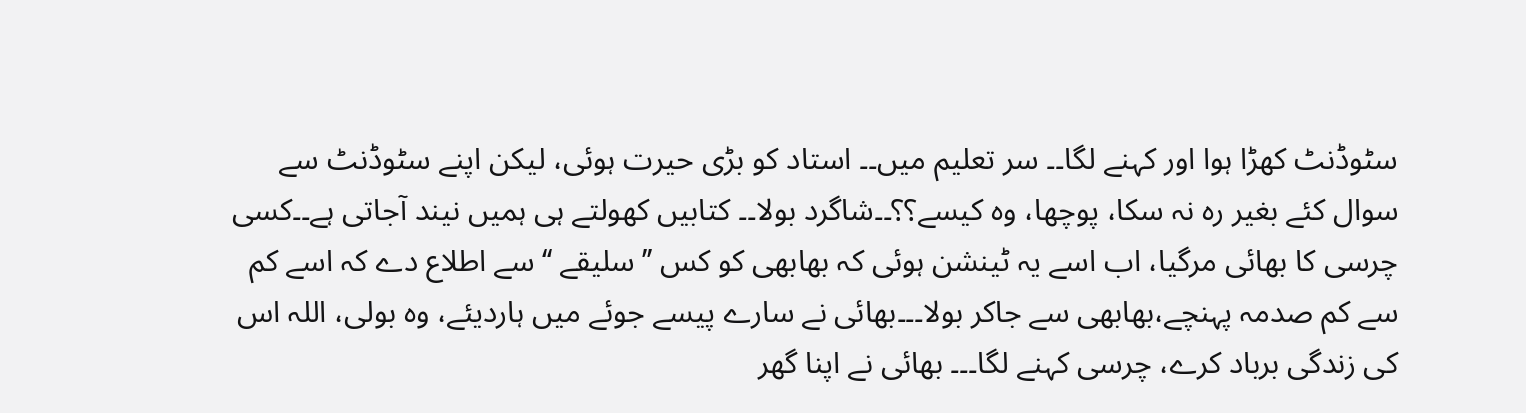سٹوڈنٹ کھڑا ہوا اور کہنے لگا۔۔ سر تعلیم میں۔۔ استاد کو بڑی حیرت ہوئی، لیکن اپنے سٹوڈنٹ سے سوال کئے بغیر رہ نہ سکا، پوچھا، وہ کیسے؟؟۔۔شاگرد بولا۔۔ کتابیں کھولتے ہی ہمیں نیند آجاتی ہے۔۔کسی چرسی کا بھائی مرگیا، اب اسے یہ ٹینشن ہوئی کہ بھابھی کو کس ’’سلیقے ‘‘ سے اطلاع دے کہ اسے کم سے کم صدمہ پہنچے،بھابھی سے جاکر بولا۔۔۔بھائی نے سارے پیسے جوئے میں ہاردیئے، وہ بولی، اللہ اس کی زندگی برباد کرے، چرسی کہنے لگا۔۔۔ بھائی نے اپنا گھر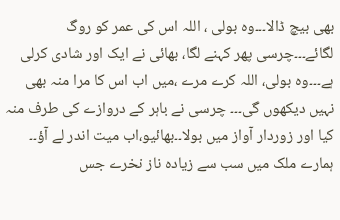بھی بیچ ڈالا۔۔۔وہ بولی ، اللہ اس کی عمر کو روگ لگائے۔۔۔چرسی پھر کہنے لگا، بھائی نے ایک اور شادی کرلی ہے۔۔۔وہ بولی، اللہ کرے مرے ،میں اب اس کا مرا منہ بھی نہیں دیکھوں گی۔۔۔ چرسی نے باہر کے دروازے کی طرف منہ کیا اور زوردار آواز میں بولا۔۔بھائیو،اب میت اندر لے آؤ۔۔
ہمارے ملک میں سب سے زیادہ ناز نخرے جس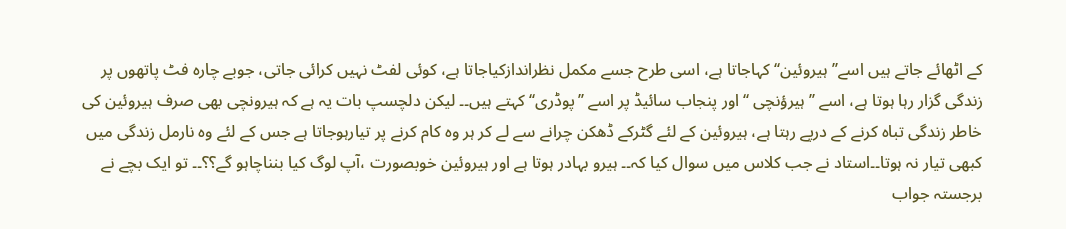کے اٹھائے جاتے ہیں اسے’’ ہیروئین‘‘ کہاجاتا ہے، اسی طرح جسے مکمل نظراندازکیاجاتا ہے، کوئی لفٹ نہیں کرائی جاتی، جوبے چارہ فٹ پاتھوں پر زندگی گزار رہا ہوتا ہے، اسے ’’ہیرؤنچی ‘‘ اور پنجاب سائیڈ پر اسے ’’پوڈری‘‘ کہتے ہیں۔۔ لیکن دلچسپ بات یہ ہے کہ ہیرونچی بھی صرف ہیروئین کی خاطر زندگی تباہ کرنے کے درپے رہتا ہے، ہیروئین کے لئے گٹرکے ڈھکن چرانے سے لے کر ہر وہ کام کرنے پر تیارہوجاتا ہے جس کے لئے وہ نارمل زندگی میں کبھی تیار نہ ہوتا۔۔استاد نے جب کلاس میں سوال کیا کہ۔۔ ہیرو بہادر ہوتا ہے اور ہیروئین خوبصورت ،آپ لوگ کیا بنناچاہو گے؟؟۔۔ تو ایک بچے نے برجستہ جواب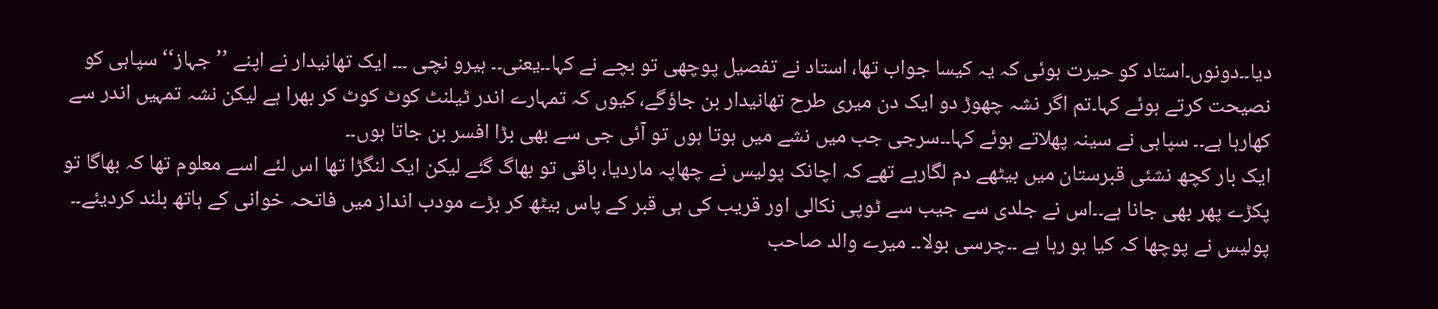دیا۔۔دونوں۔استاد کو حیرت ہوئی کہ یہ کیسا جواب تھا، استاد نے تفصیل پوچھی تو بچے نے کہا۔۔یعنی۔۔ ہیرو نچی ۔۔۔ ایک تھانیدار نے اپنے ’’جہاز‘‘ سپاہی کو نصیحت کرتے ہوئے کہا۔تم اگر نشہ چھوڑ دو ایک دن میری طرح تھانیدار بن جاؤگے، کیوں کہ تمہارے اندر ٹیلنٹ کوٹ کوٹ کر بھرا ہے لیکن نشہ تمہیں اندر سے کھارہا ہے۔۔ سپاہی نے سینہ پھلاتے ہوئے کہا۔۔سرجی جب میں نشے میں ہوتا ہوں تو آئی جی سے بھی بڑا افسر بن جاتا ہوں۔۔
ایک بار کچھ نشئی قبرستان میں بیٹھے دم لگارہے تھے کہ اچانک پولیس نے چھاپہ ماردیا، باقی تو بھاگ گئے لیکن ایک لنگڑا تھا اس لئے اسے معلوم تھا کہ بھاگا تو پکڑے پھر بھی جانا ہے۔۔اس نے جلدی سے جیب سے ٹوپی نکالی اور قریب کی ہی قبر کے پاس بیٹھ کر بڑے مودب انداز میں فاتحہ خوانی کے ہاتھ بلند کردیئے۔۔ پولیس نے پوچھا کہ کیا ہو رہا ہے ۔۔چرسی بولا۔۔ میرے والد صاحب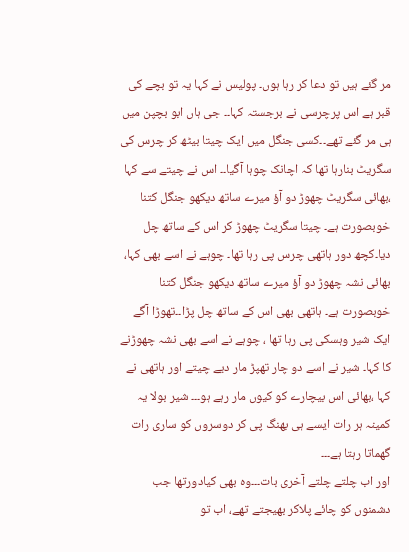مر گئے ہیں تو دعا کر رہا ہوں۔ پولیس نے کہا یہ تو بچے کی قبر ہے اس پرچرسی نے برجستہ کہا۔۔ جی ہاں ابو بچپن میں ہی مر گئے تھے۔۔کسی جنگل میں ایک چیتا بیٹھ کر چرس کی سگریٹ بنارہا تھا کہ اچانک چوہا آگیا۔۔ اس نے چیتے سے کہا ،بھائی سگریٹ چھوڑ دو آؤ میرے ساتھ دیکھو جنگل کتنا خوبصورت ہے۔ چیتا سگریٹ چھوڑ کر اس کے ساتھ چل دیا۔کچھ دور ہاتھی چرس پی رہا تھا۔ چوہے نے اسے بھی کہا، بھائی نشہ چھوڑ دو آؤ میرے ساتھ دیکھو جنگل کتنا خوبصورت ہے۔ ہاتھی بھی اس کے ساتھ چل پڑا۔۔تھوڑا آگے ایک شیر وہسکی پی رہا تھا ، چوہے نے اسے بھی نشہ چھوڑنے کا کہا۔ شیر نے اسے دو چار تھپڑ مار دیے چیتے اور ہاتھی نے کہا ،بھائی اس بیچارے کو کیوں مار رہے ہو۔۔۔ شیر بولا یہ کمینہ ہر رات ایسے ہی بھنگ پی کر دوسروں کو ساری رات گھماتا رہتا ہے۔۔۔
اور اب چلتے چلتے آخری بات۔۔۔وہ بھی کیادورتھا جب دشمنوں کو چائے پلاکر بھیجتے تھے، اب تو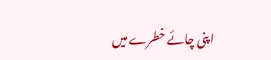اپنی چائے خطرے میں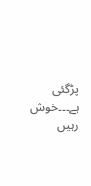پڑگئی ہے۔۔۔خوش رہیں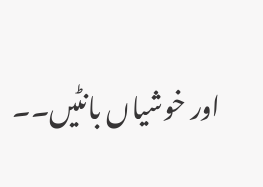اور خوشیاں بانٹیں۔۔